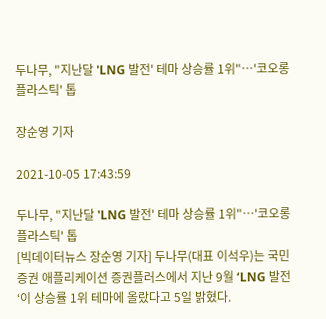두나무, "지난달 'LNG 발전' 테마 상승률 1위"…'코오롱플라스틱' 톱

장순영 기자

2021-10-05 17:43:59

두나무, "지난달 'LNG 발전' 테마 상승률 1위"…'코오롱플라스틱' 톱
[빅데이터뉴스 장순영 기자] 두나무(대표 이석우)는 국민 증권 애플리케이션 증권플러스에서 지난 9월 ‘LNG 발전‘이 상승률 1위 테마에 올랐다고 5일 밝혔다.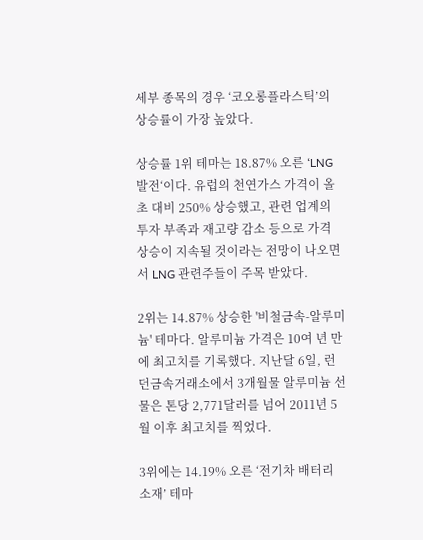세부 종목의 경우 ‘코오롱플라스틱’의 상승률이 가장 높았다.

상승률 1위 테마는 18.87% 오른 ‘LNG 발전‘이다. 유럽의 천연가스 가격이 올 초 대비 250% 상승했고, 관련 업계의 투자 부족과 재고량 감소 등으로 가격 상승이 지속될 것이라는 전망이 나오면서 LNG 관련주들이 주목 받았다.

2위는 14.87% 상승한 '비철금속-알루미늄' 테마다. 알루미늄 가격은 10여 년 만에 최고치를 기록했다. 지난달 6일, 런던금속거래소에서 3개월물 알루미늄 선물은 톤당 2,771달러를 넘어 2011년 5월 이후 최고치를 찍었다.

3위에는 14.19% 오른 ‘전기차 배터리 소재’ 테마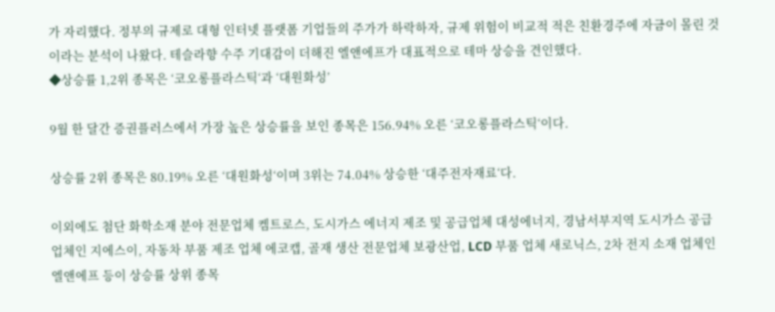가 자리했다. 정부의 규제로 대형 인터넷 플랫폼 기업들의 주가가 하락하자, 규제 위험이 비교적 적은 친환경주에 자금이 몰린 것이라는 분석이 나왔다. 테슬라향 수주 기대감이 더해진 엘앤에프가 대표적으로 테마 상승을 견인했다.
◆상승률 1,2위 종목은 ‘코오롱플라스틱‘과 ‘대원화성’

9월 한 달간 증권플러스에서 가장 높은 상승률을 보인 종목은 156.94% 오른 ‘코오롱플라스틱‘이다.

상승률 2위 종목은 80.19% 오른 ‘대원화성‘이며 3위는 74.04% 상승한 ‘대주전자재료‘다.

이외에도 첨단 화학소재 분야 전문업체 켐트로스, 도시가스 에너지 제조 및 공급업체 대성에너지, 경남서부지역 도시가스 공급업체인 지에스이, 자동차 부품 제조 업체 에코캡, 골재 생산 전문업체 보광산업, LCD 부품 업체 새로닉스, 2차 전지 소재 업체인 엘앤에프 등이 상승률 상위 종목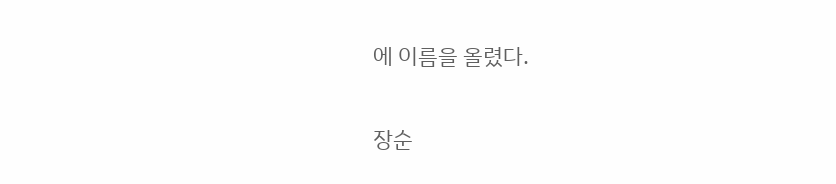에 이름을 올렸다.

장순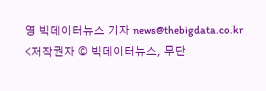영 빅데이터뉴스 기자 news@thebigdata.co.kr
<저작권자 © 빅데이터뉴스, 무단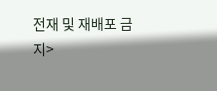전재 및 재배포 금지>